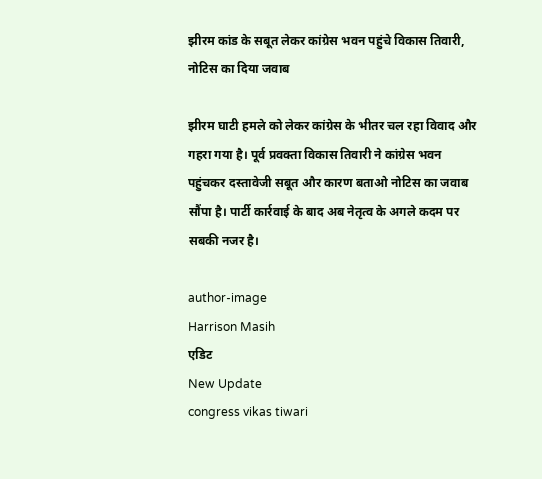झीरम कांड के सबूत लेकर कांग्रेस भवन पहुंचे विकास तिवारी, नोटिस का दिया जवाब

झीरम घाटी हमले को लेकर कांग्रेस के भीतर चल रहा विवाद और गहरा गया है। पूर्व प्रवक्ता विकास तिवारी ने कांग्रेस भवन पहुंचकर दस्तावेजी सबूत और कारण बताओ नोटिस का जवाब सौंपा है। पार्टी कार्रवाई के बाद अब नेतृत्व के अगले कदम पर सबकी नजर है।

author-image
Harrison Masih
एडिट
New Update
congress vikas tiwari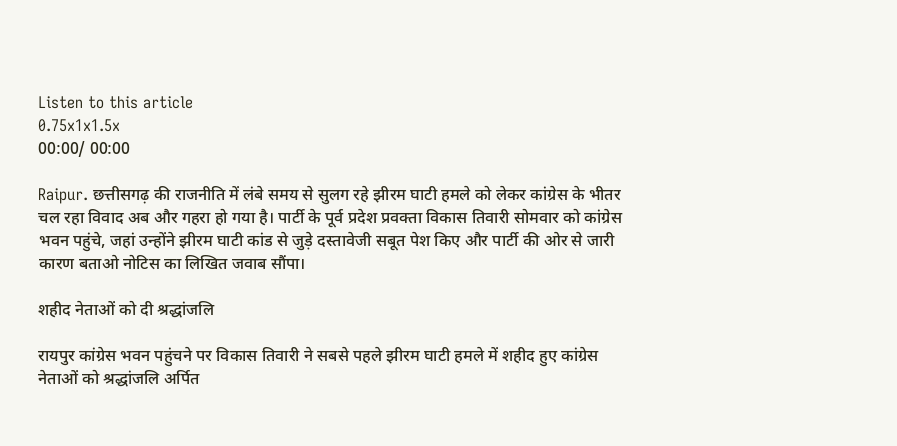Listen to this article
0.75x1x1.5x
00:00/ 00:00

Raipur. छत्तीसगढ़ की राजनीति में लंबे समय से सुलग रहे झीरम घाटी हमले को लेकर कांग्रेस के भीतर चल रहा विवाद अब और गहरा हो गया है। पार्टी के पूर्व प्रदेश प्रवक्ता विकास तिवारी सोमवार को कांग्रेस भवन पहुंचे, जहां उन्होंने झीरम घाटी कांड से जुड़े दस्तावेजी सबूत पेश किए और पार्टी की ओर से जारी कारण बताओ नोटिस का लिखित जवाब सौंपा।

शहीद नेताओं को दी श्रद्धांजलि

रायपुर कांग्रेस भवन पहुंचने पर विकास तिवारी ने सबसे पहले झीरम घाटी हमले में शहीद हुए कांग्रेस नेताओं को श्रद्धांजलि अर्पित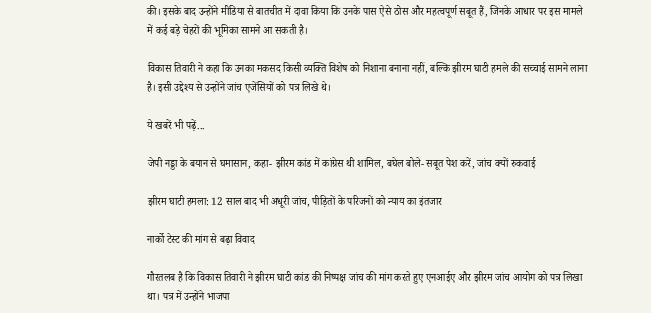की। इसके बाद उन्होंने मीडिया से बातचीत में दावा किया कि उनके पास ऐसे ठोस और महत्वपूर्ण सबूत हैं, जिनके आधार पर इस मामले में कई बड़े चेहरों की भूमिका सामने आ सकती है।

विकास तिवारी ने कहा कि उनका मकसद किसी व्यक्ति विशेष को निशाना बनाना नहीं, बल्कि झीरम घाटी हमले की सच्चाई सामने लाना है। इसी उद्देश्य से उन्होंने जांच एजेंसियों को पत्र लिखे थे।

ये खबरें भी पढ़ें...

जेपी नड्डा के बयान से घमासान, कहा- झीरम कांड में कांग्रेस थी शामिल, बघेल बोले- सबूत पेश करें, जांच क्यों रुकवाई

झीरम घाटी हमला: 12 साल बाद भी अधूरी जांच, पीड़ितों के परिजनों को न्याय का इंतजार

नार्को टेस्ट की मांग से बढ़ा विवाद

गौरतलब है कि विकास तिवारी ने झीरम घाटी कांड की निष्पक्ष जांच की मांग करते हुए एनआईए और झीरम जांच आयोग को पत्र लिखा था। पत्र में उन्होंने भाजपा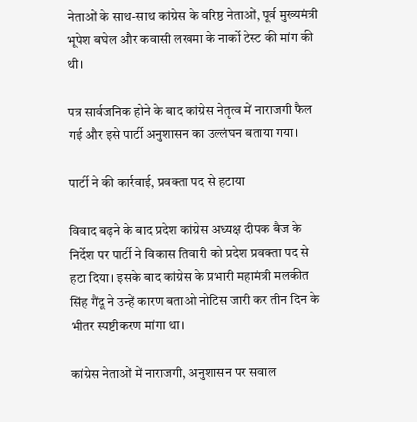नेताओं के साथ-साथ कांग्रेस के वरिष्ठ नेताओं, पूर्व मुख्यमंत्री भूपेश बघेल और कवासी लखमा के नार्को टेस्ट की मांग की थी।

पत्र सार्वजनिक होने के बाद कांग्रेस नेतृत्व में नाराजगी फैल गई और इसे पार्टी अनुशासन का उल्लंघन बताया गया।

पार्टी ने की कार्रवाई, प्रवक्ता पद से हटाया

विवाद बढ़ने के बाद प्रदेश कांग्रेस अध्यक्ष दीपक बैज के निर्देश पर पार्टी ने विकास तिवारी को प्रदेश प्रवक्ता पद से हटा दिया। इसके बाद कांग्रेस के प्रभारी महामंत्री मलकीत सिंह गैंदू ने उन्हें कारण बताओ नोटिस जारी कर तीन दिन के भीतर स्पष्टीकरण मांगा था।

कांग्रेस नेताओं में नाराजगी, अनुशासन पर सवाल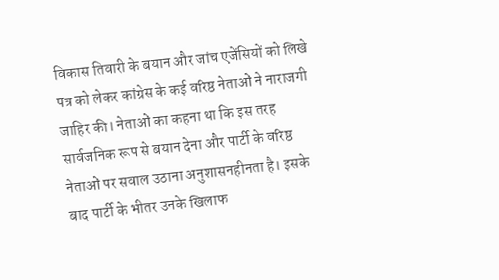विकास तिवारी के बयान और जांच एजेंसियों को लिखे पत्र को लेकर कांग्रेस के कई वरिष्ठ नेताओं ने नाराजगी जाहिर की। नेताओं का कहना था कि इस तरह सार्वजनिक रूप से बयान देना और पार्टी के वरिष्ठ नेताओं पर सवाल उठाना अनुशासनहीनता है। इसके बाद पार्टी के भीतर उनके खिलाफ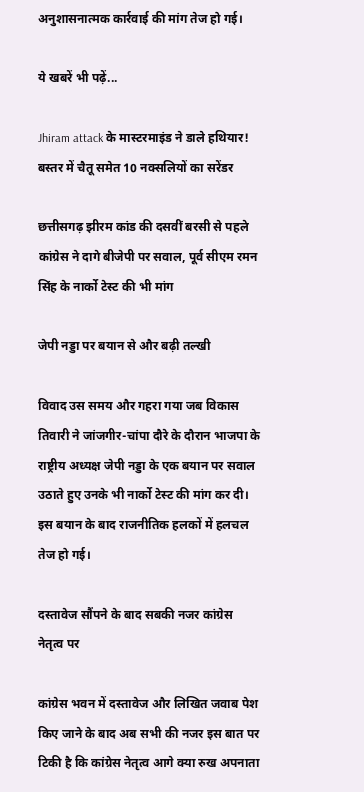अनुशासनात्मक कार्रवाई की मांग तेज हो गई।

ये खबरें भी पढ़ें...

Jhiram attack के मास्टरमाइंड ने डाले हथियार! बस्तर में चैतू समेत 10 नक्सलियों का सरेंडर

छत्तीसगढ़ झीरम कांड की दसवीं बरसी से पहले कांग्रेस ने दागे बीजेपी पर सवाल, पूर्व सीएम रमन सिंह के नार्को टेस्ट की भी मांग

जेपी नड्डा पर बयान से और बढ़ी तल्खी

विवाद उस समय और गहरा गया जब विकास तिवारी ने जांजगीर-चांपा दौरे के दौरान भाजपा के राष्ट्रीय अध्यक्ष जेपी नड्डा के एक बयान पर सवाल उठाते हुए उनके भी नार्को टेस्ट की मांग कर दी। इस बयान के बाद राजनीतिक हलकों में हलचल तेज हो गई।

दस्तावेज सौंपने के बाद सबकी नजर कांग्रेस नेतृत्व पर

कांग्रेस भवन में दस्तावेज और लिखित जवाब पेश किए जाने के बाद अब सभी की नजर इस बात पर टिकी है कि कांग्रेस नेतृत्व आगे क्या रुख अपनाता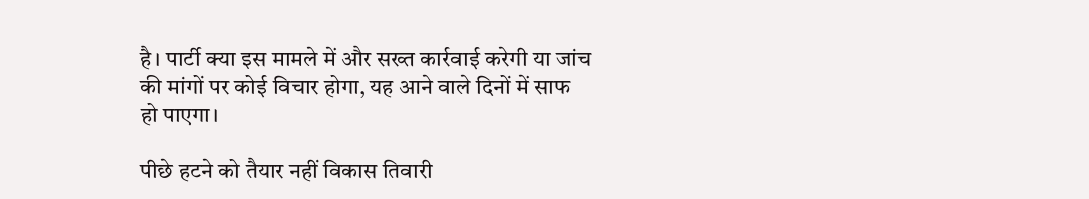है। पार्टी क्या इस मामले में और सख्त कार्रवाई करेगी या जांच की मांगों पर कोई विचार होगा, यह आने वाले दिनों में साफ हो पाएगा।

पीछे हटने को तैयार नहीं विकास तिवारी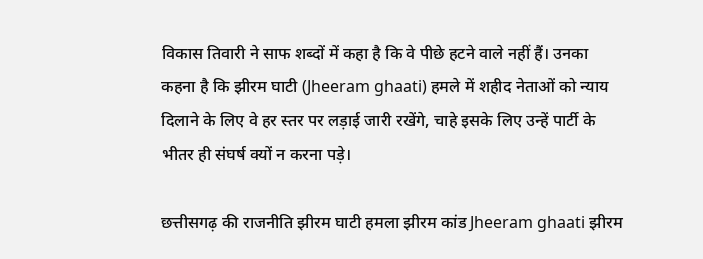विकास तिवारी ने साफ शब्दों में कहा है कि वे पीछे हटने वाले नहीं हैं। उनका कहना है कि झीरम घाटी (Jheeram ghaati) हमले में शहीद नेताओं को न्याय दिलाने के लिए वे हर स्तर पर लड़ाई जारी रखेंगे, चाहे इसके लिए उन्हें पार्टी के भीतर ही संघर्ष क्यों न करना पड़े।

छत्तीसगढ़ की राजनीति झीरम घाटी हमला झीरम कांड Jheeram ghaati झीरम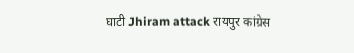घाटी Jhiram attack रायपुर कांग्रेस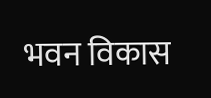भवन विकास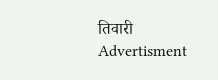तिवारी
Advertisment